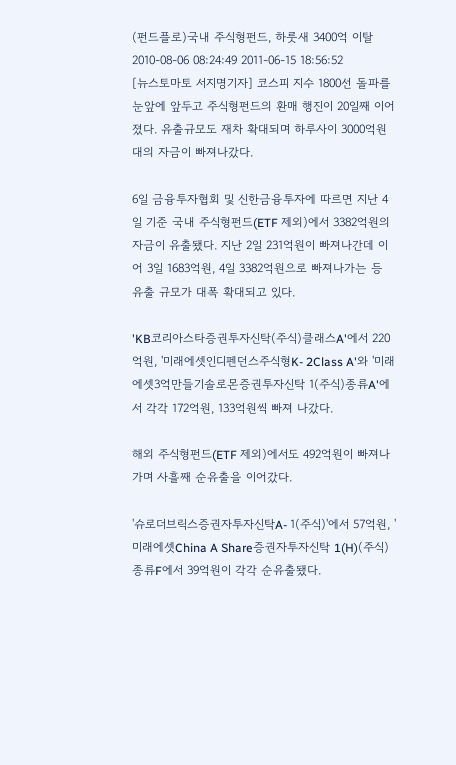(펀드플로)국내 주식형펀드, 하룻새 3400억 이탈
2010-08-06 08:24:49 2011-06-15 18:56:52
[뉴스토마토 서지명기자] 코스피 지수 1800선 돌파를 눈앞에 앞두고 주식형펀드의 환매 행진이 20일째 이어졌다. 유출규모도 재차 확대되며 하루사이 3000억원대의 자금이 빠져나갔다.

6일 금융투자협회 및 신한금융투자에 따르면 지난 4일 기준 국내 주식형펀드(ETF 제외)에서 3382억원의 자금이 유출됐다. 지난 2일 231억원이 빠져나간데 이어 3일 1683억원, 4일 3382억원으로 빠져나가는 등 유출 규모가 대폭 확대되고 있다.

'KB코리아스타증권투자신탁(주식)클래스A'에서 220억원, '미래에셋인디펜던스주식형K- 2Class A'와 '미래에셋3억만들기솔로몬증권투자신탁 1(주식)종류A'에서 각각 172억원, 133억원씩 빠져 나갔다.

해외 주식형펀드(ETF 제외)에서도 492억원이 빠져나가며 사흘째 순유출을 이어갔다.

'슈로더브릭스증권자투자신탁A- 1(주식)'에서 57억원, '미래에셋China A Share증권자투자신탁 1(H)(주식)종류F에서 39억원이 각각 순유출됐다.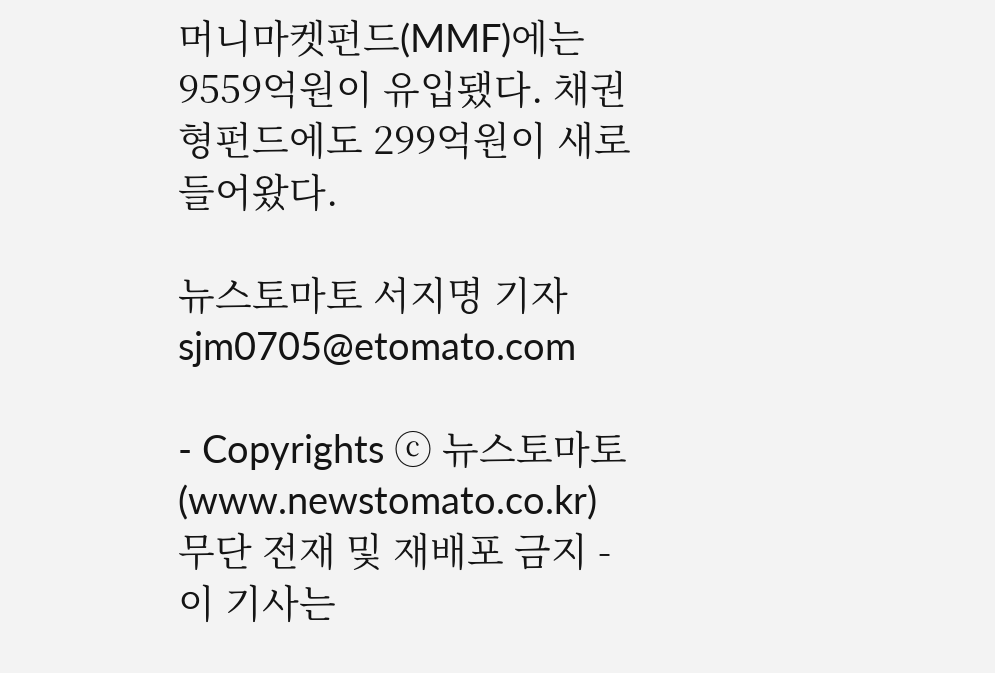머니마켓펀드(MMF)에는 9559억원이 유입됐다. 채권형펀드에도 299억원이 새로 들어왔다.

뉴스토마토 서지명 기자 sjm0705@etomato.com

- Copyrights ⓒ 뉴스토마토 (www.newstomato.co.kr) 무단 전재 및 재배포 금지 -
이 기사는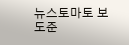뉴스토마토 보도준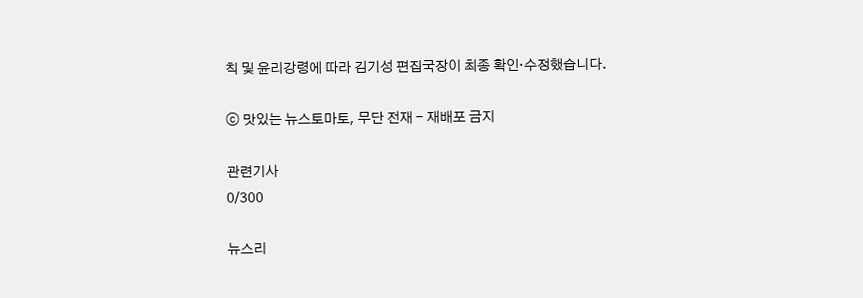칙 및 윤리강령에 따라 김기성 편집국장이 최종 확인·수정했습니다.

ⓒ 맛있는 뉴스토마토, 무단 전재 - 재배포 금지

관련기사
0/300

뉴스리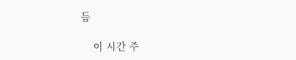듬

    이 시간 주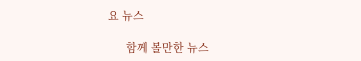요 뉴스

      함께 볼만한 뉴스